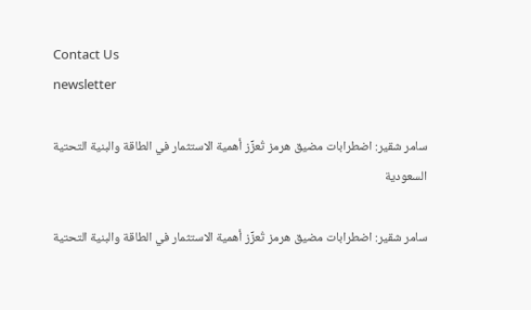Contact Us
newsletter

سامر شقير: اضطرابات مضيق هرمز تُعزِّز أهمية الاستثمار في الطاقة والبنية التحتية السعودية

سامر شقير: اضطرابات مضيق هرمز تُعزِّز أهمية الاستثمار في الطاقة والبنية التحتية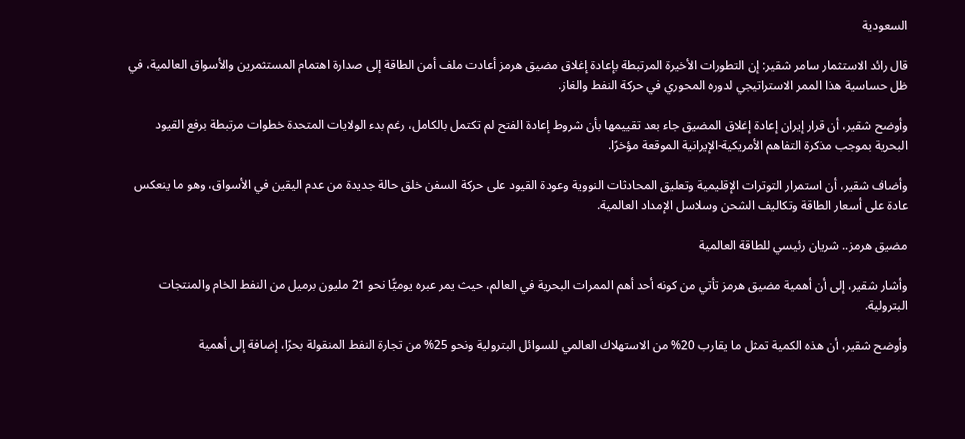السعودية

قال رائد الاستثمار سامر شقير: إن التطورات الأخيرة المرتبطة بإعادة إغلاق مضيق هرمز أعادت ملف أمن الطاقة إلى صدارة اهتمام المستثمرين والأسواق العالمية، في ظل حساسية هذا الممر الاستراتيجي لدوره المحوري في حركة النفط والغاز.

وأوضح شقير، أن قرار إيران إعادة إغلاق المضيق جاء بعد تقييمها بأن شروط إعادة الفتح لم تكتمل بالكامل، رغم بدء الولايات المتحدة خطوات مرتبطة برفع القيود البحرية بموجب مذكرة التفاهم الأمريكية-الإيرانية الموقعة مؤخرًا.

وأضاف شقير، أن استمرار التوترات الإقليمية وتعليق المحادثات النووية وعودة القيود على حركة السفن خلق حالة جديدة من عدم اليقين في الأسواق، وهو ما ينعكس عادة على أسعار الطاقة وتكاليف الشحن وسلاسل الإمداد العالمية.

مضيق هرمز.. شريان رئيسي للطاقة العالمية

وأشار شقير، إلى أن أهمية مضيق هرمز تأتي من كونه أحد أهم الممرات البحرية في العالم، حيث يمر عبره يوميًّا نحو 21 مليون برميل من النفط الخام والمنتجات البترولية.

وأوضح شقير، أن هذه الكمية تمثل ما يقارب 20% من الاستهلاك العالمي للسوائل البترولية ونحو 25% من تجارة النفط المنقولة بحرًا، إضافة إلى أهمية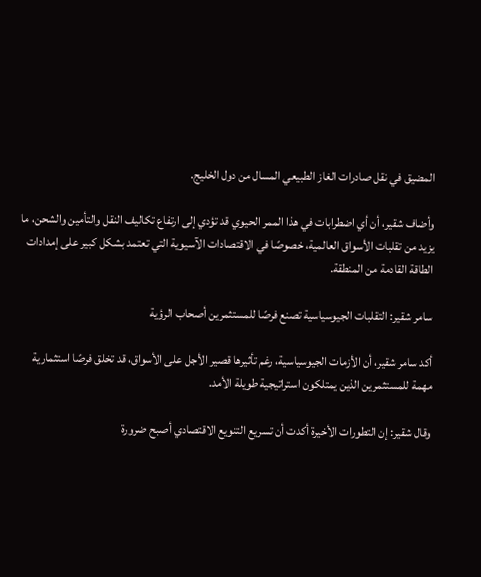المضيق في نقل صادرات الغاز الطبيعي المسال من دول الخليج.

وأضاف شقير، أن أي اضطرابات في هذا الممر الحيوي قد تؤدي إلى ارتفاع تكاليف النقل والتأمين والشحن، ما يزيد من تقلبات الأسواق العالمية، خصوصًا في الاقتصادات الآسيوية التي تعتمد بشكل كبير على إمدادات الطاقة القادمة من المنطقة.

سامر شقير: التقلبات الجيوسياسية تصنع فرصًا للمستثمرين أصحاب الرؤية

أكد سامر شقير، أن الأزمات الجيوسياسية، رغم تأثيرها قصير الأجل على الأسواق، قد تخلق فرصًا استثمارية مهمة للمستثمرين الذين يمتلكون استراتيجية طويلة الأمد.

وقال شقير: إن التطورات الأخيرة أكدت أن تسريع التنويع الاقتصادي أصبح ضرورة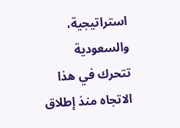استراتيجية، والسعودية تتحرك في هذا الاتجاه منذ إطلاق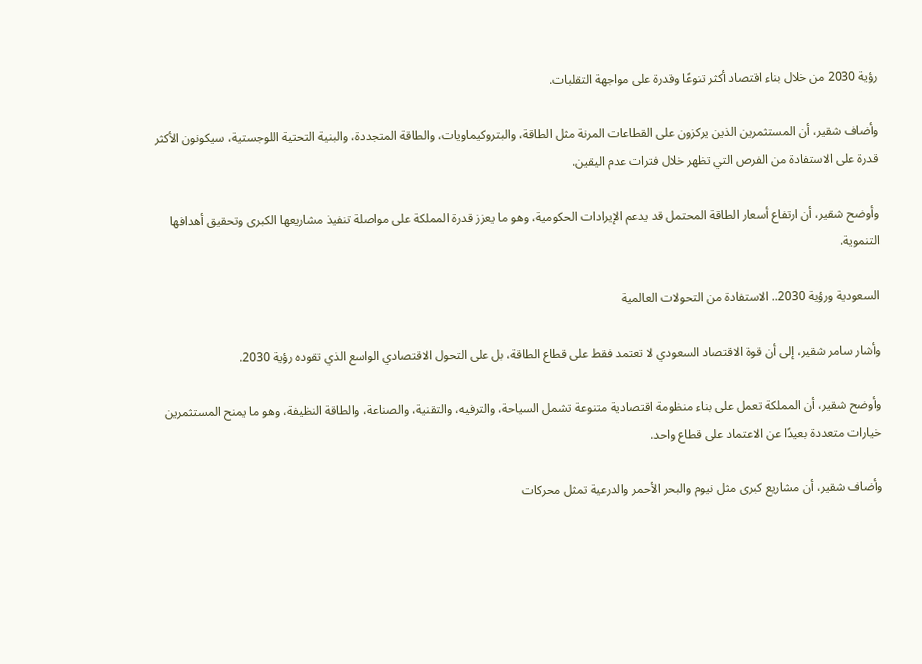رؤية 2030 من خلال بناء اقتصاد أكثر تنوعًا وقدرة على مواجهة التقلبات.

وأضاف شقير، أن المستثمرين الذين يركزون على القطاعات المرنة مثل الطاقة، والبتروكيماويات، والطاقة المتجددة، والبنية التحتية اللوجستية، سيكونون الأكثر قدرة على الاستفادة من الفرص التي تظهر خلال فترات عدم اليقين.

وأوضح شقير، أن ارتفاع أسعار الطاقة المحتمل قد يدعم الإيرادات الحكومية، وهو ما يعزز قدرة المملكة على مواصلة تنفيذ مشاريعها الكبرى وتحقيق أهدافها التنموية.

السعودية ورؤية 2030.. الاستفادة من التحولات العالمية

وأشار سامر شقير، إلى أن قوة الاقتصاد السعودي لا تعتمد فقط على قطاع الطاقة، بل على التحول الاقتصادي الواسع الذي تقوده رؤية 2030.

وأوضح شقير، أن المملكة تعمل على بناء منظومة اقتصادية متنوعة تشمل السياحة، والترفيه، والتقنية، والصناعة، والطاقة النظيفة، وهو ما يمنح المستثمرين خيارات متعددة بعيدًا عن الاعتماد على قطاع واحد.

وأضاف شقير، أن مشاريع كبرى مثل نيوم والبحر الأحمر والدرعية تمثل محركات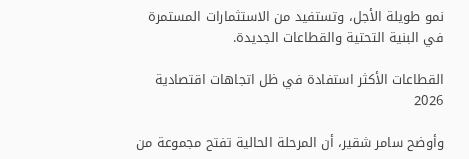نمو طويلة الأجل، وتستفيد من الاستثمارات المستمرة في البنية التحتية والقطاعات الجديدة.

القطاعات الأكثر استفادة في ظل اتجاهات اقتصادية 2026

وأوضح سامر شقير، أن المرحلة الحالية تفتح مجموعة من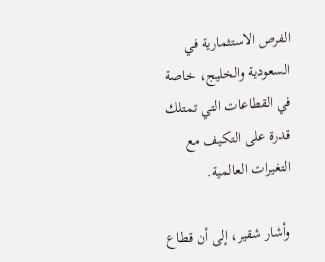الفرص الاستثمارية في السعودية والخليج، خاصة في القطاعات التي تمتلك قدرة على التكيف مع التغيرات العالمية.

وأشار شقير، إلى أن قطاع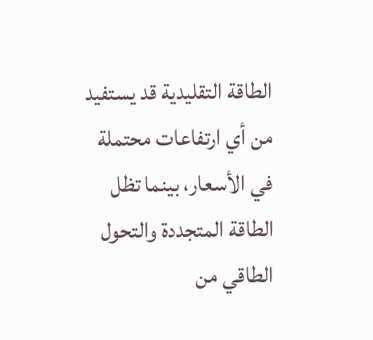الطاقة التقليدية قد يستفيد من أي ارتفاعات محتملة في الأسعار، بينما تظل الطاقة المتجددة والتحول الطاقي من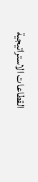القطاعات الاستراتيجية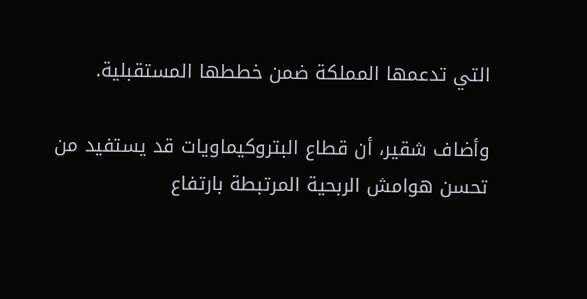التي تدعمها المملكة ضمن خططها المستقبلية.

وأضاف شقير، أن قطاع البتروكيماويات قد يستفيد من تحسن هوامش الربحية المرتبطة بارتفاع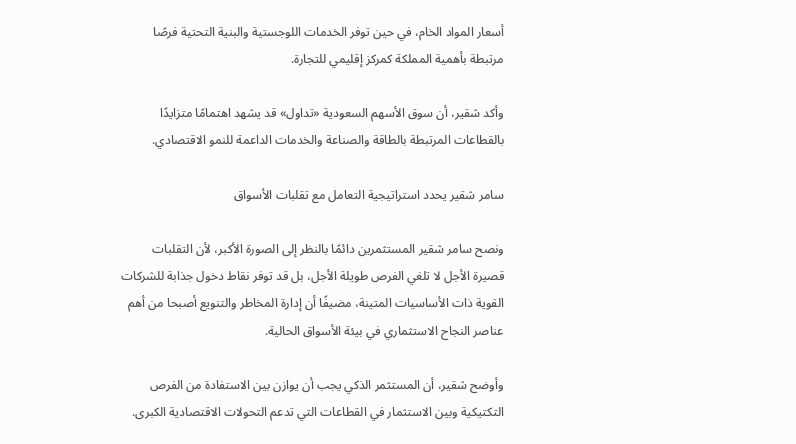أسعار المواد الخام، في حين توفر الخدمات اللوجستية والبنية التحتية فرصًا مرتبطة بأهمية المملكة كمركز إقليمي للتجارة.

وأكد شقير، أن سوق الأسهم السعودية «تداول» قد يشهد اهتمامًا متزايدًا بالقطاعات المرتبطة بالطاقة والصناعة والخدمات الداعمة للنمو الاقتصادي.

سامر شقير يحدد استراتيجية التعامل مع تقلبات الأسواق

ونصح سامر شقير المستثمرين دائمًا بالنظر إلى الصورة الأكبر، لأن التقلبات قصيرة الأجل لا تلغي الفرص طويلة الأجل، بل قد توفر نقاط دخول جذابة للشركات القوية ذات الأساسيات المتينة، مضيفًا أن إدارة المخاطر والتنويع أصبحا من أهم عناصر النجاح الاستثماري في بيئة الأسواق الحالية.

وأوضح شقير، أن المستثمر الذكي يجب أن يوازن بين الاستفادة من الفرص التكتيكية وبين الاستثمار في القطاعات التي تدعم التحولات الاقتصادية الكبرى.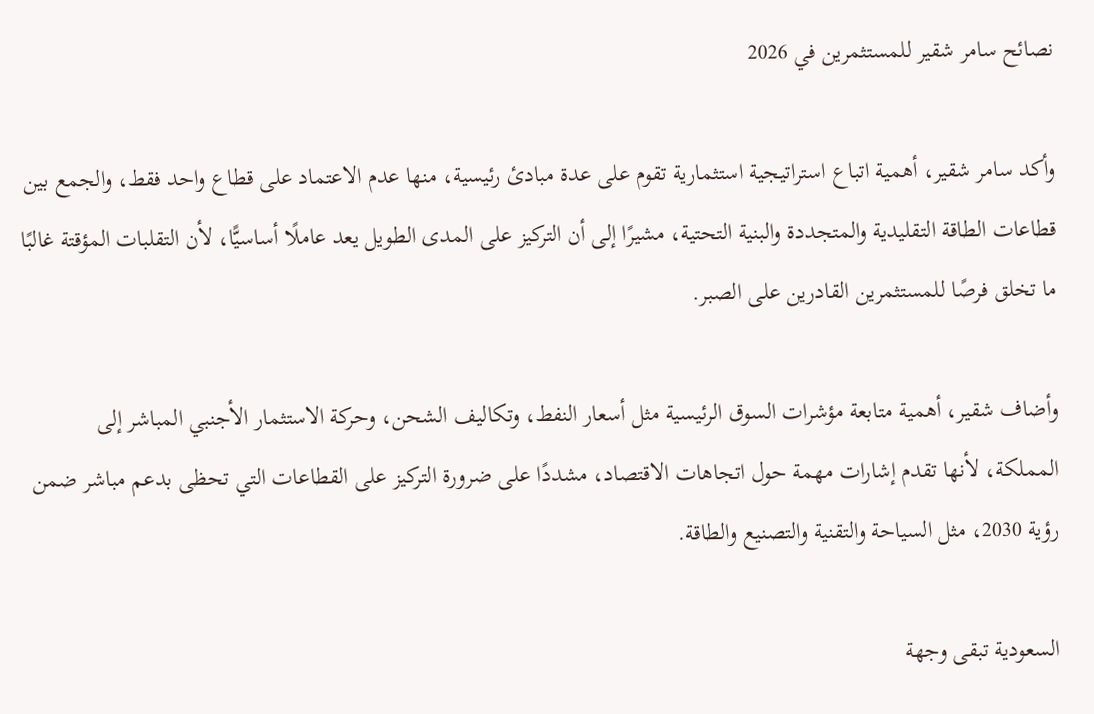نصائح سامر شقير للمستثمرين في 2026

وأكد سامر شقير، أهمية اتباع استراتيجية استثمارية تقوم على عدة مبادئ رئيسية، منها عدم الاعتماد على قطاع واحد فقط، والجمع بين قطاعات الطاقة التقليدية والمتجددة والبنية التحتية، مشيرًا إلى أن التركيز على المدى الطويل يعد عاملًا أساسيًّا، لأن التقلبات المؤقتة غالبًا ما تخلق فرصًا للمستثمرين القادرين على الصبر.

وأضاف شقير، أهمية متابعة مؤشرات السوق الرئيسية مثل أسعار النفط، وتكاليف الشحن، وحركة الاستثمار الأجنبي المباشر إلى المملكة، لأنها تقدم إشارات مهمة حول اتجاهات الاقتصاد، مشددًا على ضرورة التركيز على القطاعات التي تحظى بدعم مباشر ضمن رؤية 2030، مثل السياحة والتقنية والتصنيع والطاقة.

السعودية تبقى وجهة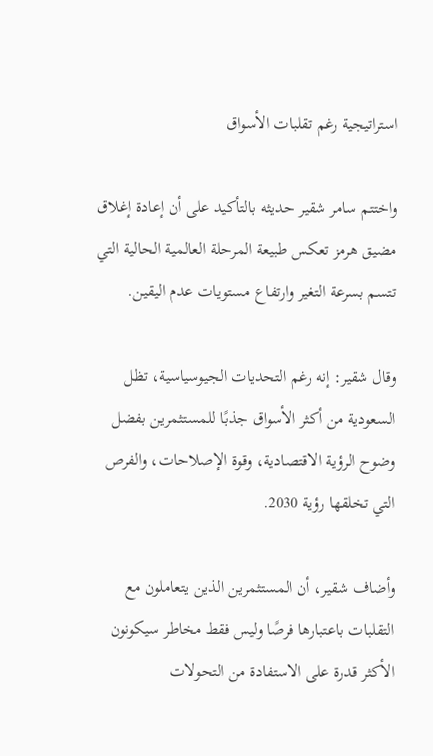استراتيجية رغم تقلبات الأسواق

واختتم سامر شقير حديثه بالتأكيد على أن إعادة إغلاق مضيق هرمز تعكس طبيعة المرحلة العالمية الحالية التي تتسم بسرعة التغير وارتفاع مستويات عدم اليقين.

وقال شقير: إنه رغم التحديات الجيوسياسية، تظل السعودية من أكثر الأسواق جذبًا للمستثمرين بفضل وضوح الرؤية الاقتصادية، وقوة الإصلاحات، والفرص التي تخلقها رؤية 2030.

وأضاف شقير، أن المستثمرين الذين يتعاملون مع التقلبات باعتبارها فرصًا وليس فقط مخاطر سيكونون الأكثر قدرة على الاستفادة من التحولات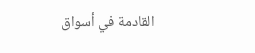القادمة في أسواق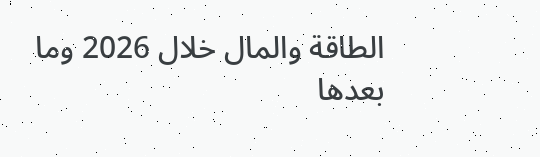الطاقة والمال خلال 2026 وما بعدها